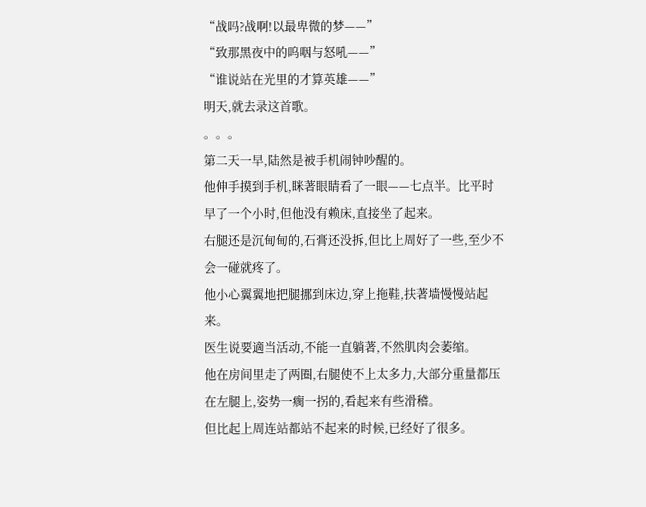“战吗?战啊!以最卑微的梦——”
“致那黑夜中的呜咽与怒吼——”
“谁说站在光里的才算英雄——”
明天,就去录这首歌。
。。。
第二天一早,陆然是被手机闹钟吵醒的。
他伸手摸到手机,眯著眼睛看了一眼——七点半。比平时早了一个小时,但他没有赖床,直接坐了起来。
右腿还是沉甸甸的,石膏还没拆,但比上周好了一些,至少不会一碰就疼了。
他小心翼翼地把腿挪到床边,穿上拖鞋,扶著墙慢慢站起来。
医生说要適当活动,不能一直躺著,不然肌肉会萎缩。
他在房间里走了两圈,右腿使不上太多力,大部分重量都压在左腿上,姿势一瘸一拐的,看起来有些滑稽。
但比起上周连站都站不起来的时候,已经好了很多。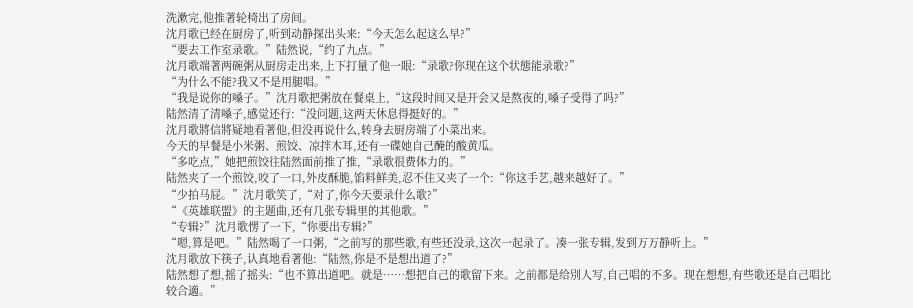洗漱完,他推著轮椅出了房间。
沈月歌已经在厨房了,听到动静探出头来:“今天怎么起这么早?”
“要去工作室录歌。”陆然说,“约了九点。”
沈月歌端著两碗粥从厨房走出来,上下打量了他一眼:“录歌?你现在这个状態能录歌?”
“为什么不能?我又不是用腿唱。”
“我是说你的嗓子。”沈月歌把粥放在餐桌上,“这段时间又是开会又是熬夜的,嗓子受得了吗?”
陆然清了清嗓子,感觉还行:“没问题,这两天休息得挺好的。”
沈月歌將信將疑地看著他,但没再说什么,转身去厨房端了小菜出来。
今天的早餐是小米粥、煎饺、凉拌木耳,还有一碟她自己醃的酸黄瓜。
“多吃点,”她把煎饺往陆然面前推了推,“录歌很费体力的。”
陆然夹了一个煎饺,咬了一口,外皮酥脆,馅料鲜美,忍不住又夹了一个:“你这手艺,越来越好了。”
“少拍马屁。”沈月歌笑了,“对了,你今天要录什么歌?”
“《英雄联盟》的主题曲,还有几张专辑里的其他歌。”
“专辑?”沈月歌愣了一下,“你要出专辑?”
“嗯,算是吧。”陆然喝了一口粥,“之前写的那些歌,有些还没录,这次一起录了。凑一张专辑,发到万万静听上。”
沈月歌放下筷子,认真地看著他:“陆然,你是不是想出道了?”
陆然想了想,摇了摇头:“也不算出道吧。就是……想把自己的歌留下来。之前都是给別人写,自己唱的不多。现在想想,有些歌还是自己唱比较合適。”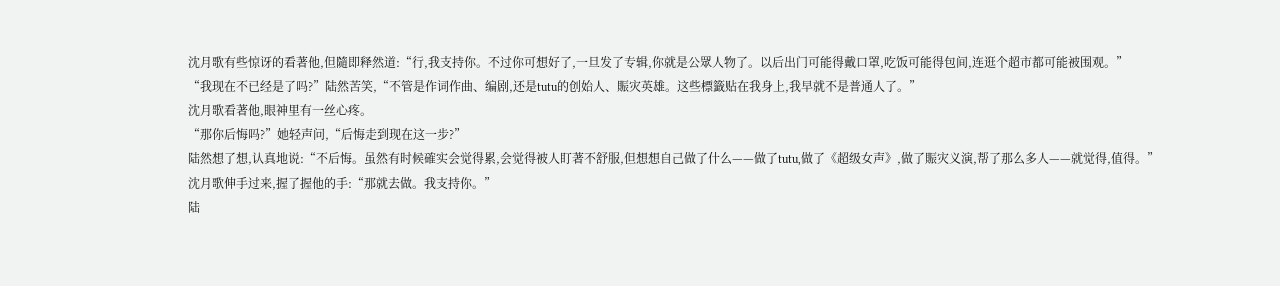沈月歌有些惊讶的看著他,但隨即释然道:“行,我支持你。不过你可想好了,一旦发了专辑,你就是公眾人物了。以后出门可能得戴口罩,吃饭可能得包间,连逛个超市都可能被围观。”
“我现在不已经是了吗?”陆然苦笑,“不管是作词作曲、编剧,还是tutu的创始人、賑灾英雄。这些標籤贴在我身上,我早就不是普通人了。”
沈月歌看著他,眼神里有一丝心疼。
“那你后悔吗?”她轻声问,“后悔走到现在这一步?”
陆然想了想,认真地说:“不后悔。虽然有时候確实会觉得累,会觉得被人盯著不舒服,但想想自己做了什么——做了tutu,做了《超级女声》,做了賑灾义演,帮了那么多人——就觉得,值得。”
沈月歌伸手过来,握了握他的手:“那就去做。我支持你。”
陆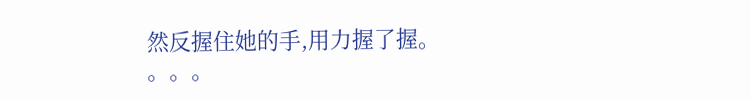然反握住她的手,用力握了握。
。。。